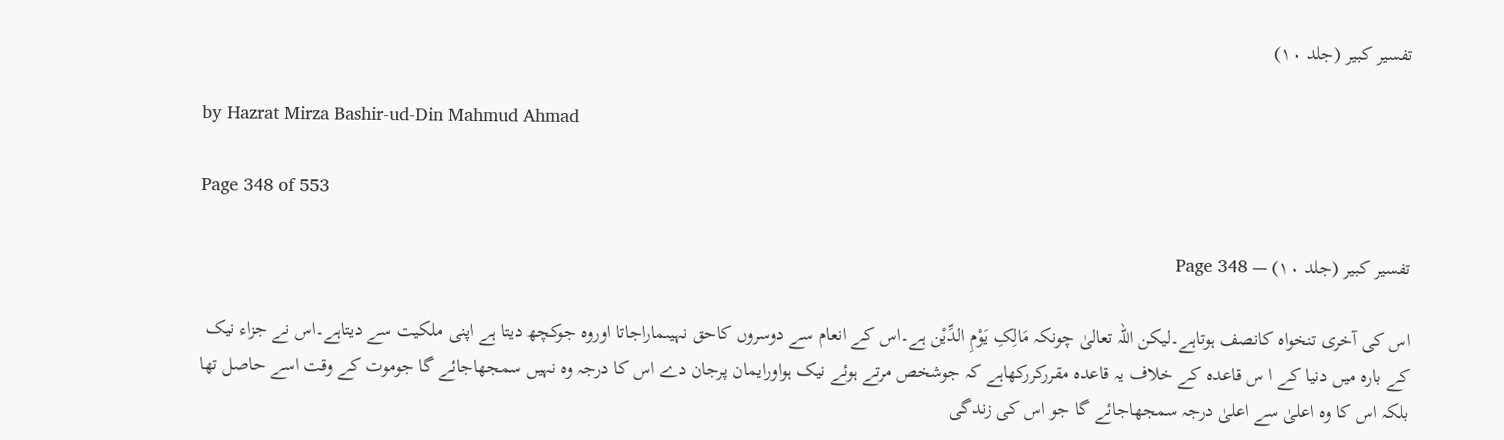تفسیر کبیر (جلد ۱۰)

by Hazrat Mirza Bashir-ud-Din Mahmud Ahmad

Page 348 of 553

تفسیر کبیر (جلد ۱۰) — Page 348

اس کی آخری تنخواہ کانصف ہوتاہے۔لیکن اللہ تعالیٰ چونکہ مَالِکِ یَوْمِ الدِّیْن ہے۔اس کے انعام سے دوسروں کاحق نہیںماراجاتا اوروہ جوکچھ دیتا ہے اپنی ملکیت سے دیتاہے۔اس نے جزاء نیک کے بارہ میں دنیا کے ا س قاعدہ کے خلاف یہ قاعدہ مقررکررکھاہے کہ جوشخص مرتے ہوئے نیک ہواورایمان پرجان دے اس کا درجہ وہ نہیں سمجھاجائے گا جوموت کے وقت اسے حاصل تھا بلکہ اس کا وہ اعلیٰ سے اعلیٰ درجہ سمجھاجائے گا جو اس کی زندگی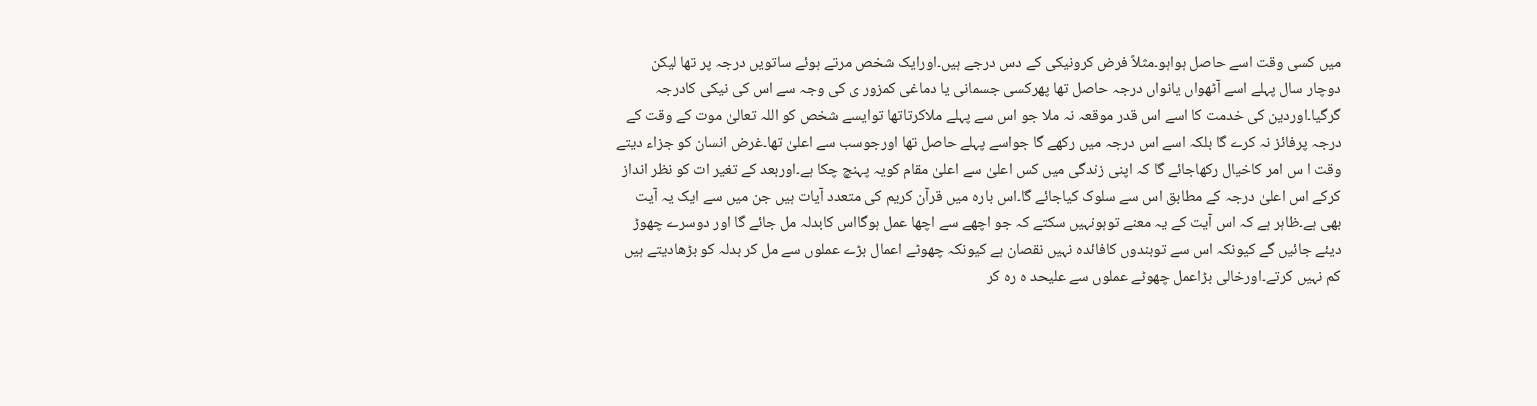میں کسی وقت اسے حاصل ہواہو۔مثلاً فرض کرونیکی کے دس درجے ہیں۔اورایک شخص مرتے ہوئے ساتویں درجہ پر تھا لیکن دوچار سال پہلے اسے آٹھواں یانواں درجہ حاصل تھا پھرکسی جسمانی یا دماغی کمزور ی کی وجہ سے اس کی نیکی کادرجہ گرگیا۔اوردین کی خدمت کا اسے اس قدر موقعہ نہ ملا جو اس سے پہلے ملاکرتاتھا توایسے شخص کو اللہ تعالیٰ موت کے وقت کے درجہ پرفائز نہ کرے گا بلکہ اسے اس درجہ میں رکھے گا جواسے پہلے حاصل تھا اورجوسب سے اعلیٰ تھا۔غرض انسان کو جزاء دیتے وقت ا س امر کاخیال رکھاجائے گا کہ اپنی زندگی میں کس اعلیٰ سے اعلیٰ مقام کویہ پہنچ چکا ہے۔اوربعد کے تغیر ات کو نظر انداز کرکے اس اعلیٰ درجہ کے مطابق اس سے سلوک کیاجائے گا۔اس بارہ میں قرآن کریم کی متعدد آیات ہیں جن میں سے ایک یہ آیت بھی ہے۔ظاہر ہے کہ اس آیت کے یہ معنے توہونہیں سکتے کہ جو اچھے سے اچھا عمل ہوگااس کابدلہ مل جائے گا اور دوسرے چھوڑ دیئے جائیں گے کیونکہ اس سے توبندوں کافائدہ نہیں نقصان ہے کیونکہ چھوٹے اعمال بڑے عملوں سے مل کر بدلہ کو بڑھادیتے ہیں کم نہیں کرتے۔اورخالی بڑاعمل چھوٹے عملوں سے علیحد ہ رہ کر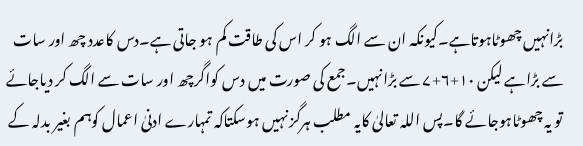بڑانہیں چھوٹاہوتاہے۔کیونکہ ان سے الگ ہو کر اس کی طاقت کم ہو جاتی ہے۔دس کاعدد چھ اور سات سے بڑاہے لیکن ۱۰+۶+۷ سے بڑانہیں۔جمع کی صورت میں دس کواگرچھ اور سات سے الگ کر دیاجائے تو یہ چھوٹاہوجائے گا۔پس اللہ تعالیٰ کایہ مطلب ہرگز نہیں ہوسکتاکہ تمہارے ادنیٰ اعمال کوہم بغیر بدلہ کے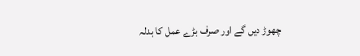چھوڑ دیں گے اور صرف بڑے عمل کا بدلہ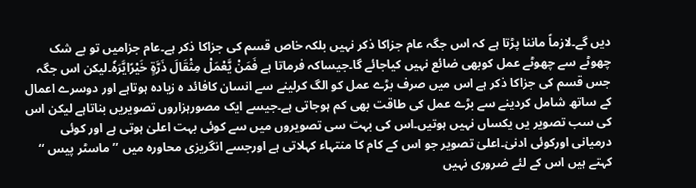دیں گے۔لازماً ماننا پڑتا ہے کہ اس جگہ عام جزاکا ذکر نہیں بلکہ خاص قسم کی جزاکا ذکر ہے۔عام جزامیں تو بے شک چھوٹے سے چھوٹے عمل کوبھی ضائع نہیں کیاجائے گا۔جیساکہ فرماتا ہے فَمَنْ یَّعْمَلْ مِثْقَالَ ذَرَّۃٍ خَیْرًایَّرَہٗ۔لیکن اس جگہ جس قسم کی جزاکا ذکر ہے اس میں صرف بڑے عمل کو الگ کرلینے سے انسان کافائد ہ زیادہ ہوتاہے اور دوسرے اعمال کے ساتھ شامل کردینے سے بڑے عمل کی طاقت بھی کم ہوجاتی ہے۔جیسے ایک مصورہزاروں تصویریں بناتاہے لیکن اس کی سب تصویر یں یکساں نہیں ہوتیں۔اس کی بہت سی تصویروں میں سے کوئی بہت اعلیٰ ہوتی ہے اور کوئی درمیانی اورکوئی ادنیٰ۔اعلیٰ تصویر جو اس کے کام کا منتہاء کہلاتی ہے اورجسے انگریزی محاورہ میں ’’ ماسٹر پیس ‘‘ کہتے ہیں اس کے لئے ضروری نہیں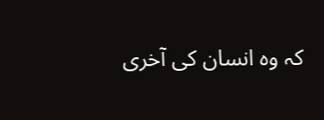کہ وہ انسان کی آخری